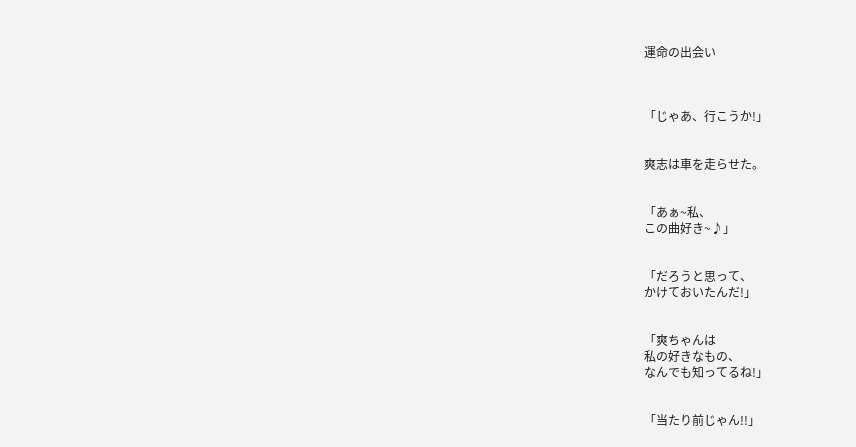運命の出会い



「じゃあ、行こうか!」


爽志は車を走らせた。


「あぁ~私、
この曲好き~♪」


「だろうと思って、
かけておいたんだ!」


「爽ちゃんは
私の好きなもの、
なんでも知ってるね!」


「当たり前じゃん!!」